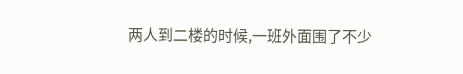两人到二楼的时候,一班外面围了不少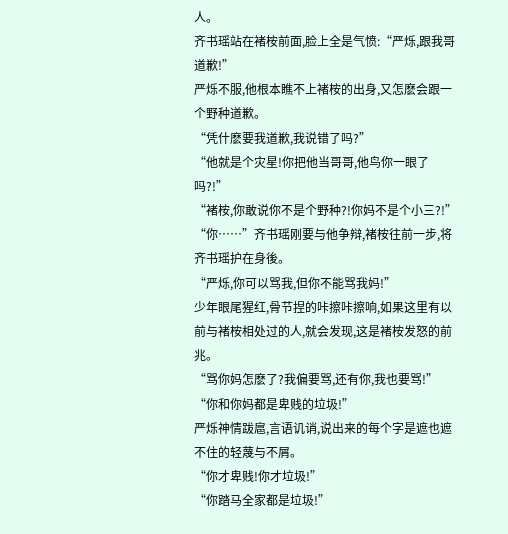人。
齐书瑶站在褚桉前面,脸上全是气愤:“严烁,跟我哥道歉!”
严烁不服,他根本瞧不上褚桉的出身,又怎麽会跟一个野种道歉。
“凭什麽要我道歉,我说错了吗?”
“他就是个灾星!你把他当哥哥,他鸟你一眼了吗?!”
“褚桉,你敢说你不是个野种?!你妈不是个小三?!”
“你……”齐书瑶刚要与他争辩,褚桉往前一步,将齐书瑶护在身後。
“严烁,你可以骂我,但你不能骂我妈!”
少年眼尾猩红,骨节捏的咔擦咔擦响,如果这里有以前与褚桉相处过的人,就会发现,这是褚桉发怒的前兆。
“骂你妈怎麽了?我偏要骂,还有你,我也要骂!”
“你和你妈都是卑贱的垃圾!”
严烁神情跋扈,言语讥诮,说出来的每个字是遮也遮不住的轻蔑与不屑。
“你才卑贱!你才垃圾!”
“你踏马全家都是垃圾!”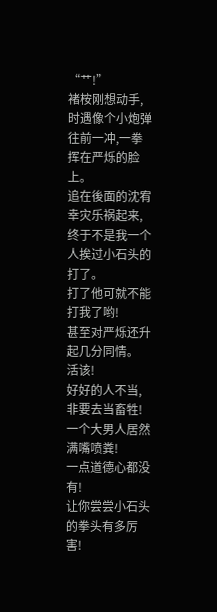“艹!”
褚桉刚想动手,时遇像个小炮弹往前一冲,一拳挥在严烁的脸上。
追在後面的沈宥幸灾乐祸起来,终于不是我一个人挨过小石头的打了。
打了他可就不能打我了哟!
甚至对严烁还升起几分同情。
活该!
好好的人不当,非要去当畜牲!
一个大男人居然满嘴喷粪!
一点道德心都没有!
让你尝尝小石头的拳头有多厉害!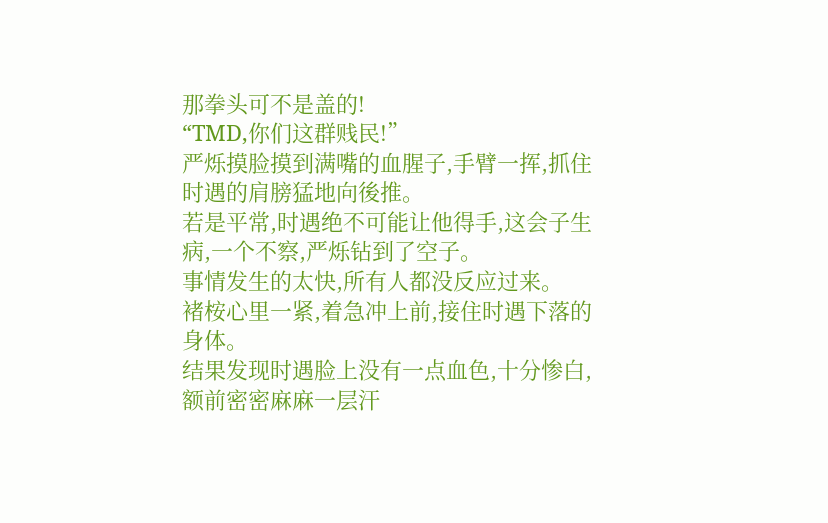那拳头可不是盖的!
“TMD,你们这群贱民!”
严烁摸脸摸到满嘴的血腥子,手臂一挥,抓住时遇的肩膀猛地向後推。
若是平常,时遇绝不可能让他得手,这会子生病,一个不察,严烁钻到了空子。
事情发生的太快,所有人都没反应过来。
褚桉心里一紧,着急冲上前,接住时遇下落的身体。
结果发现时遇脸上没有一点血色,十分惨白,额前密密麻麻一层汗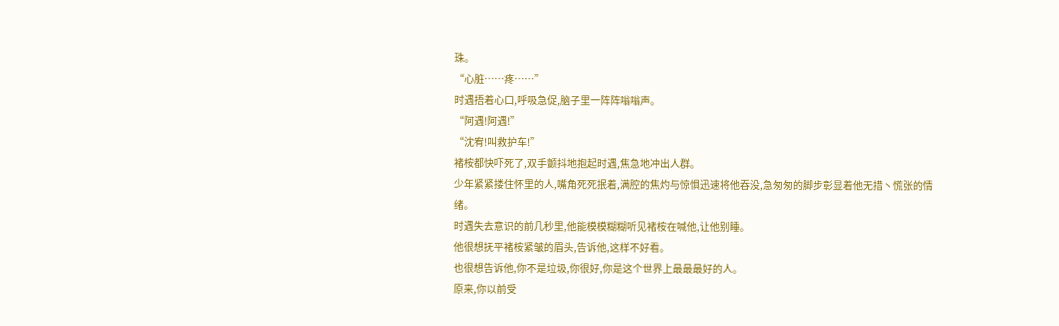珠。
“心脏……疼……”
时遇捂着心口,呼吸急促,脑子里一阵阵嗡嗡声。
“阿遇!阿遇!”
“沈宥!叫救护车!”
褚桉都快吓死了,双手颤抖地抱起时遇,焦急地冲出人群。
少年紧紧搂住怀里的人,嘴角死死抿着,满腔的焦灼与惊惧迅速将他吞没,急匆匆的脚步彰显着他无措丶慌张的情绪。
时遇失去意识的前几秒里,他能模模糊糊听见褚桉在喊他,让他别睡。
他很想抚平褚桉紧皱的眉头,告诉他,这样不好看。
也很想告诉他,你不是垃圾,你很好,你是这个世界上最最最好的人。
原来,你以前受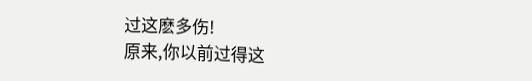过这麽多伤!
原来,你以前过得这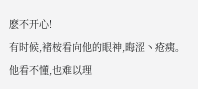麽不开心!
有时候,褚桉看向他的眼神,晦涩丶疮痍。
他看不懂,也难以理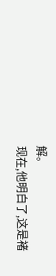解。
现在,他明白了,这是褚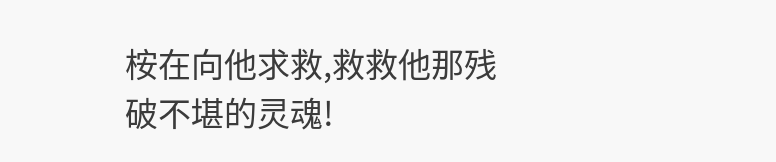桉在向他求救,救救他那残破不堪的灵魂!